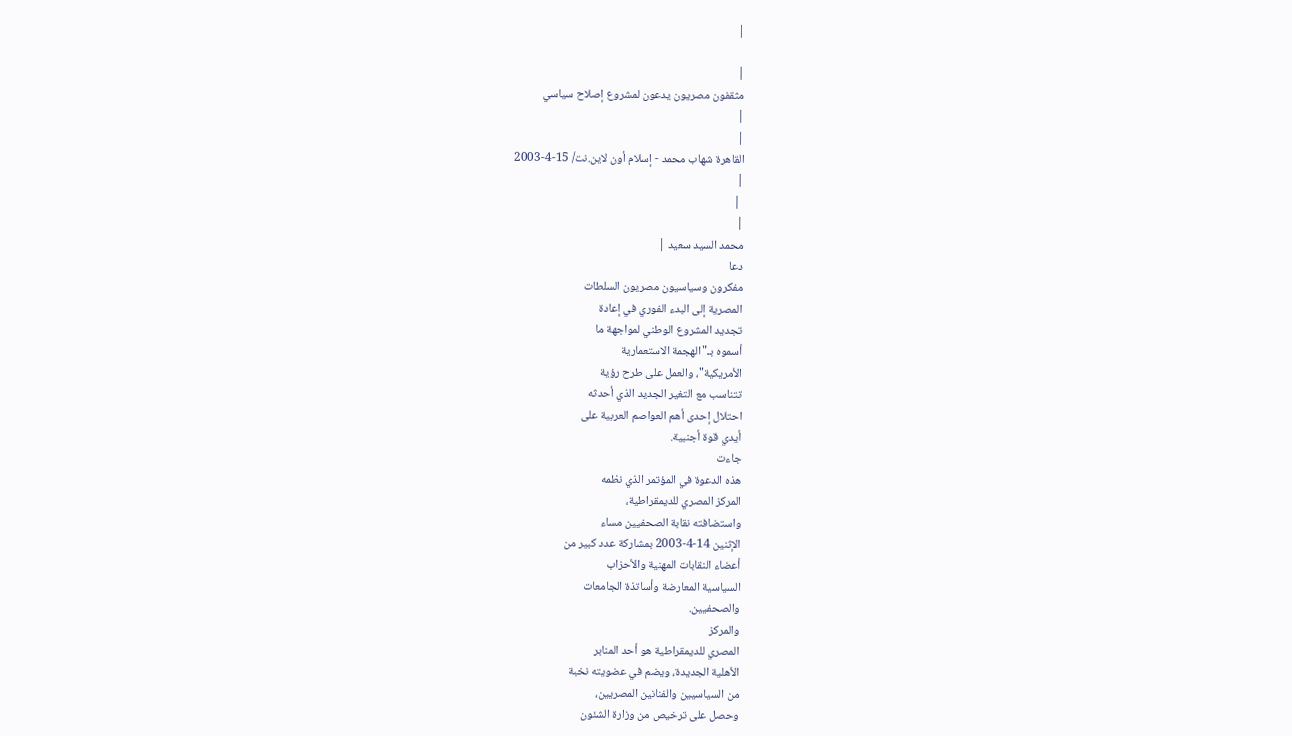|

|
مثقفون مصريون يدعون لمشروع إصلاح سياسي
|
|
القاهرة شهاب محمد - إسلام أون لاين.نت/ 15-4-2003
|
 |
|
محمد السيد سعيد |
دعا
مفكرون وسياسيون مصريون السلطات
المصرية إلى البدء الفوري في إعادة
تجديد المشروع الوطني لمواجهة ما
أسموه بـ"الهجمة الاستعمارية
الأمريكية"، والعمل على طرح رؤية
تتناسب مع التغير الجديد الذي أحدثه
احتلال إحدى أهم العواصم العربية على
أيدي قوة أجنبية.
جاءت
هذه الدعوة في المؤتمر الذي نظمه
المركز المصري للديمقراطية،
واستضافته نقابة الصحفيين مساء
الإثنين 14-4-2003 بمشاركة عدد كبير من
أعضاء النقابات المهنية والأحزاب
السياسية المعارضة وأساتذة الجامعات
والصحفيين.
والمركز
المصري للديمقراطية هو أحد المنابر
الأهلية الجديدة، ويضم في عضويته نخبة
من السياسيين والفنانين المصريين،
وحصل على ترخيص من وزارة الشئون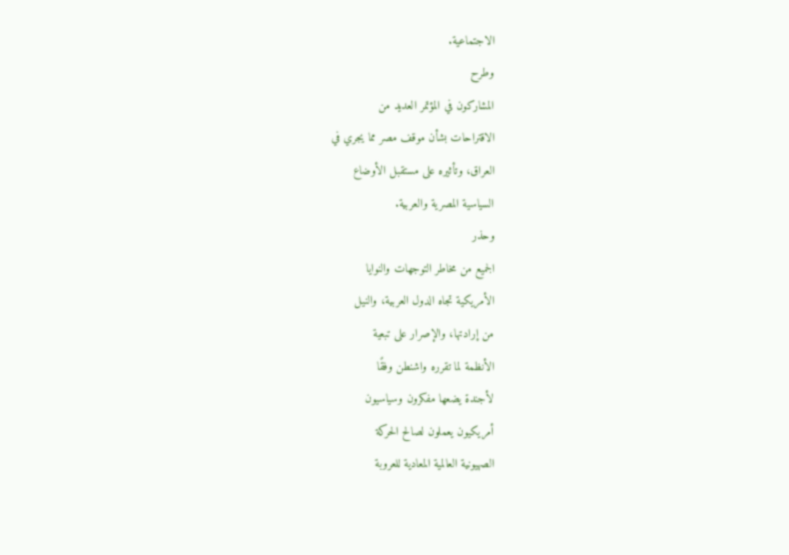الاجتماعية.
وطرح
المشاركون في المؤتمر العديد من
الاقتراحات بشأن موقف مصر مما يجري في
العراق، وتأثيره على مستقبل الأوضاع
السياسية المصرية والعربية.
وحذر
الجميع من مخاطر التوجهات والنوايا
الأمريكية تجاه الدول العربية، والنيل
من إرادتها، والإصرار على تبعية
الأنظمة لما تقرره واشنطن وفقًا
لأجندة يضعها مفكرون وسياسيون
أمريكيون يعملون لصالح الحركة
الصهيونية العالمية المعادية للعروبة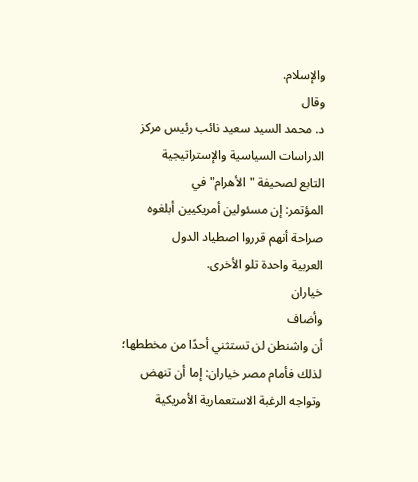والإسلام.
وقال
د. محمد السيد سعيد نائب رئيس مركز
الدراسات السياسية والإستراتيجية
التابع لصحيفة "الأهرام" في
المؤتمر: إن مسئولين أمريكيين أبلغوه
صراحة أنهم قرروا اصطياد الدول
العربية واحدة تلو الأخرى.
خياران
وأضاف
أن واشنطن لن تستثني أحدًا من مخططها؛
لذلك فأمام مصر خياران: إما أن تنهض
وتواجه الرغبة الاستعمارية الأمريكية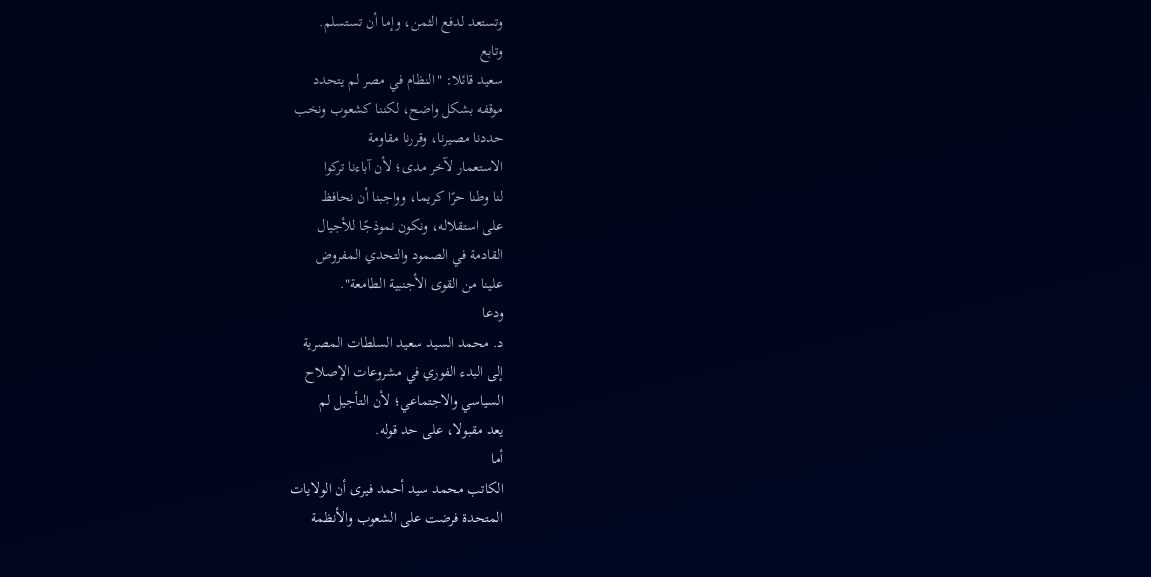وتستعد لدفع الثمن، وإما أن تستسلم.
وتابع
سعيد قائلا: "النظام في مصر لم يتحدد
موقفه بشكل واضح، لكننا كشعوب ونخب
حددنا مصيرنا، وقررنا مقاومة
الاستعمار لآخر مدى؛ لأن آباءنا تركوا
لنا وطنا حرًا كريما، وواجبنا أن نحافظ
على استقلاله، ونكون نموذجًا للأجيال
القادمة في الصمود والتحدي المفروض
علينا من القوى الأجنبية الطامعة".
ودعا
د. محمد السيد سعيد السلطات المصرية
إلى البدء الفوري في مشروعات الإصلاح
السياسي والاجتماعي؛ لأن التأجيل لم
يعد مقبولا، على حد قوله.
أما
الكاتب محمد سيد أحمد فيرى أن الولايات
المتحدة فرضت على الشعوب والأنظمة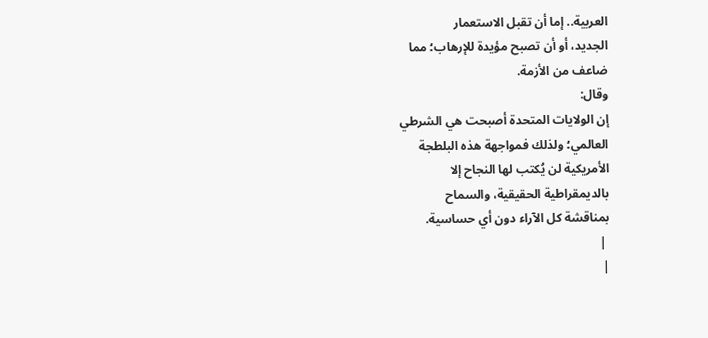العربية.. إما أن تقبل الاستعمار
الجديد، أو أن تصبح مؤيدة للإرهاب؛ مما
ضاعف من الأزمة.
وقال:
إن الولايات المتحدة أصبحت هي الشرطي
العالمي؛ ولذلك فمواجهة هذه البلطجة
الأمريكية لن يُكتب لها النجاح إلا
بالديمقراطية الحقيقية، والسماح
بمناقشة كل الآراء دون أي حساسية.
 |
|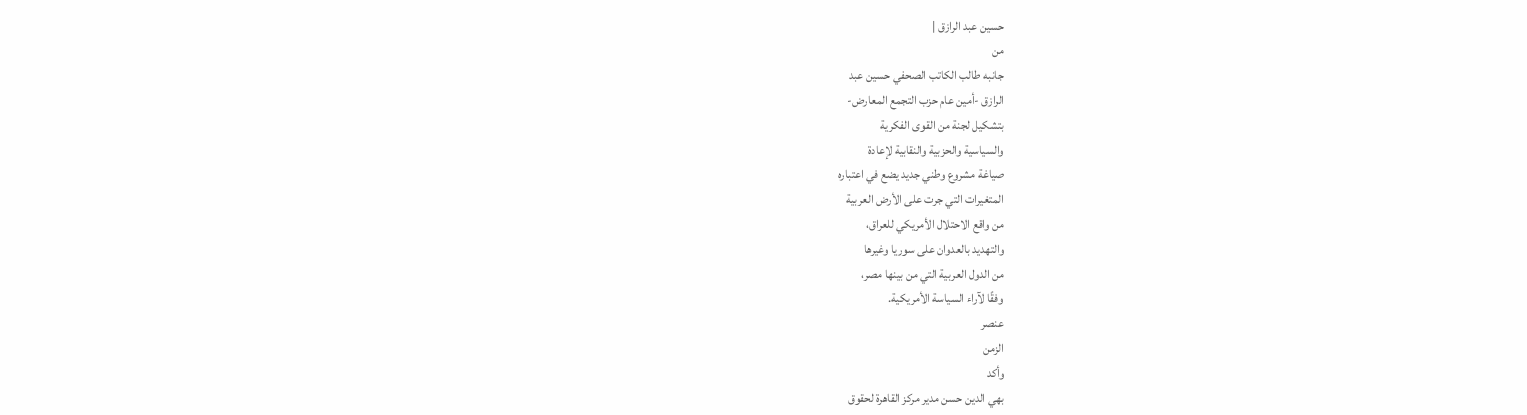حسين عبد الرازق |
من
جانبه طالب الكاتب الصحفي حسين عبد
الرازق -أمين عام حزب التجمع المعارض-
بتشكيل لجنة من القوى الفكرية
والسياسية والحزبية والنقابية لإعادة
صياغة مشروع وطني جديد يضع في اعتباره
المتغيرات التي جرت على الأرض العربية
من واقع الاحتلال الأمريكي للعراق،
والتهديد بالعدوان على سوريا وغيرها
من الدول العربية التي من بينها مصر،
وفقًا لآراء السياسة الأمريكية.
عنصر
الزمن
وأكد
بهي الدين حسن مدير مركز القاهرة لحقوق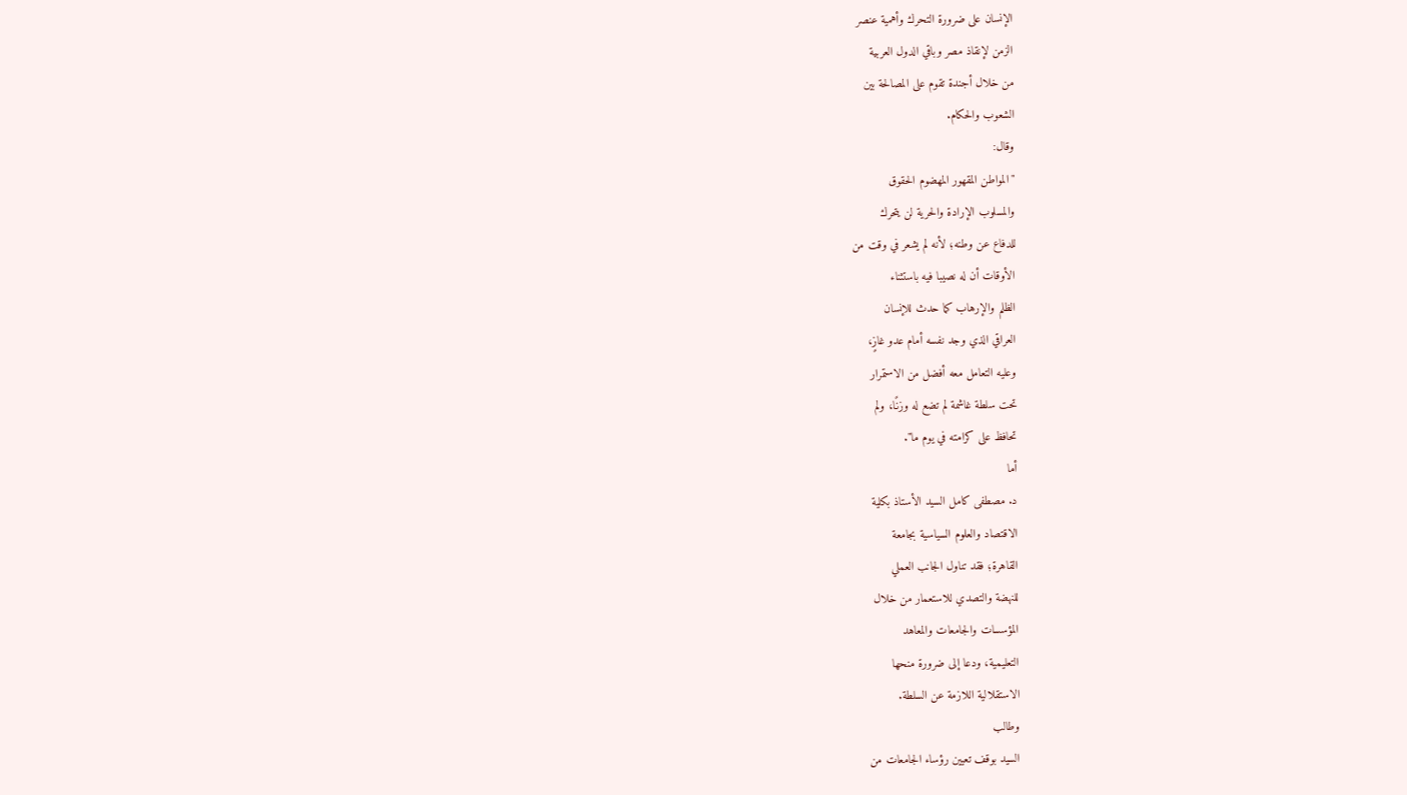الإنسان على ضرورة التحرك وأهمية عنصر
الزمن لإنقاذ مصر وباقي الدول العربية
من خلال أجندة تقوم على المصالحة بين
الشعوب والحكام.
وقال:
"المواطن المقهور المهضوم الحقوق
والمسلوب الإرادة والحرية لن يتحرك
للدفاع عن وطنه؛ لأنه لم يشعر في وقت من
الأوقات أن له نصيبا فيه باستثناء
الظلم والإرهاب كما حدث للإنسان
العراقي الذي وجد نفسه أمام عدو غازٍ،
وعليه التعامل معه أفضل من الاستمرار
تحت سلطة غاشمة لم تضع له وزنًا، ولم
تحافظ على كرامته في يوم ما".
أما
د. مصطفى كامل السيد الأستاذ بكلية
الاقتصاد والعلوم السياسية بجامعة
القاهرة؛ فقد تناول الجانب العملي
للنهضة والتصدي للاستعمار من خلال
المؤسسات والجامعات والمعاهد
التعليمية، ودعا إلى ضرورة منحها
الاستقلالية اللازمة عن السلطة.
وطالب
السيد بوقف تعيين رؤساء الجامعات من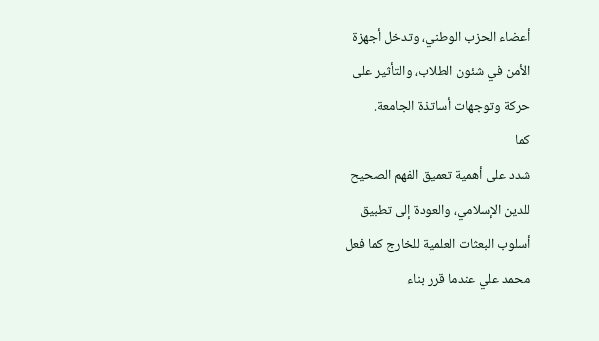أعضاء الحزب الوطني، وتدخل أجهزة
الأمن في شئون الطلاب، والتأثير على
حركة وتوجهات أساتذة الجامعة.
كما
شدد على أهمية تعميق الفهم الصحيح
للدين الإسلامي، والعودة إلى تطبيق
أسلوب البعثات العلمية للخارج كما فعل
محمد علي عندما قرر بناء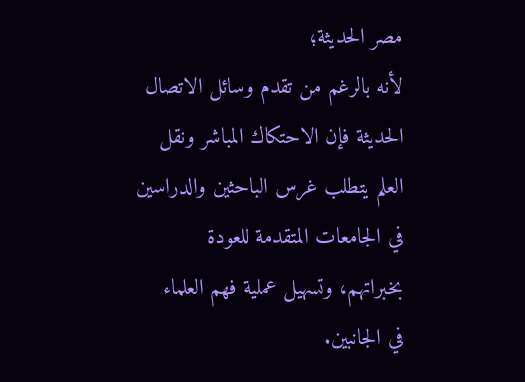مصر الحديثة؛
لأنه بالرغم من تقدم وسائل الاتصال
الحديثة فإن الاحتكاك المباشر ونقل
العلم يتطلب غرس الباحثين والدراسين
في الجامعات المتقدمة للعودة
بخبراتهم، وتسهيل عملية فهم العلماء
في الجانبين.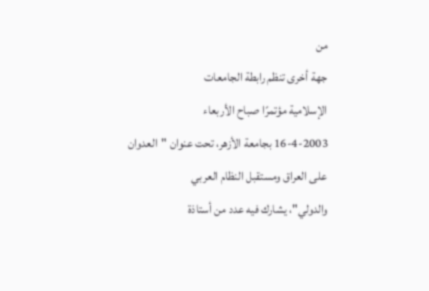من
جهة أخرى تنظم رابطة الجامعات
الإسلامية مؤتمرًا صباح الأربعاء
16-4-2003 بجامعة الأزهر، تحت عنوان "العدوان
على العراق ومستقبل النظام العربي
والدولي"، يشارك فيه عدد من أستاذة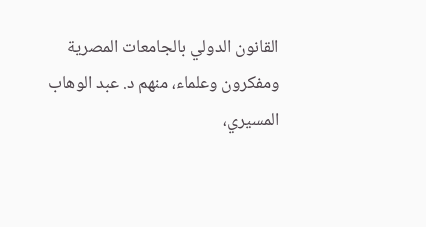القانون الدولي بالجامعات المصرية
ومفكرون وعلماء، منهم د. عبد الوهاب
المسيري،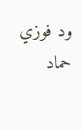ود فوزي حماد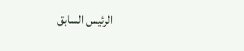الرئيس السابق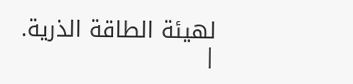لهيئة الطاقة الذرية.
|